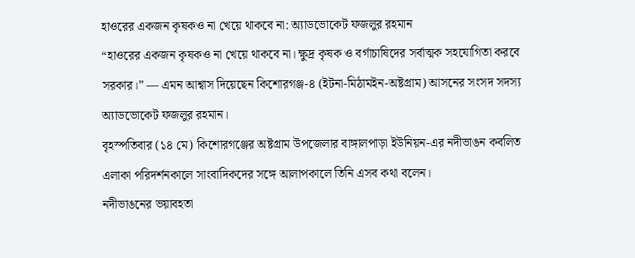হাওরের একজন কৃষকও না খেয়ে থাকবে না: অ্যাডভোকেট ফজলুর রহমান
“হাওরের একজন কৃষকও না খেয়ে থাকবে না। ক্ষুদ্র কৃষক ও বর্গাচাষিদের সর্বাত্মক সহযোগিতা করবে সরকার।” — এমন আশ্বাস দিয়েছেন কিশোরগঞ্জ-৪ (ইটনা-মিঠামইন-অষ্টগ্রাম) আসনের সংসদ সদস্য অ্যাডভোকেট ফজলুর রহমান।
বৃহস্পতিবার (১৪ মে) কিশোরগঞ্জের অষ্টগ্রাম উপজেলার বাঙ্গালপাড়া ইউনিয়ন-এর নদীভাঙন কবলিত এলাকা পরিদর্শনকালে সাংবাদিকদের সঙ্গে আলাপকালে তিনি এসব কথা বলেন।
নদীভাঙনের ভয়াবহতা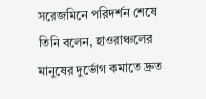সরেজমিনে পরিদর্শন শেষে তিনি বলেন, হাওরাঞ্চলের মানুষের দুর্ভোগ কমাতে দ্রুত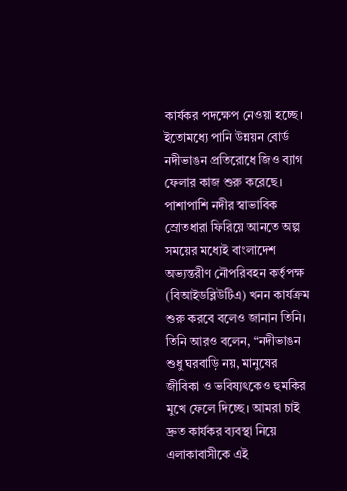কার্যকর পদক্ষেপ নেওয়া হচ্ছে। ইতোমধ্যে পানি উন্নয়ন বোর্ড নদীভাঙন প্রতিরোধে জিও ব্যাগ ফেলার কাজ শুরু করেছে। পাশাপাশি নদীর স্বাভাবিক স্রোতধারা ফিরিয়ে আনতে অল্প সময়ের মধ্যেই বাংলাদেশ অভ্যন্তরীণ নৌপরিবহন কর্তৃপক্ষ (বিআইডব্লিউটিএ) খনন কার্যক্রম শুরু করবে বলেও জানান তিনি।
তিনি আরও বলেন, “নদীভাঙন শুধু ঘরবাড়ি নয়, মানুষের জীবিকা ও ভবিষ্যৎকেও হুমকির মুখে ফেলে দিচ্ছে। আমরা চাই দ্রুত কার্যকর ব্যবস্থা নিয়ে এলাকাবাসীকে এই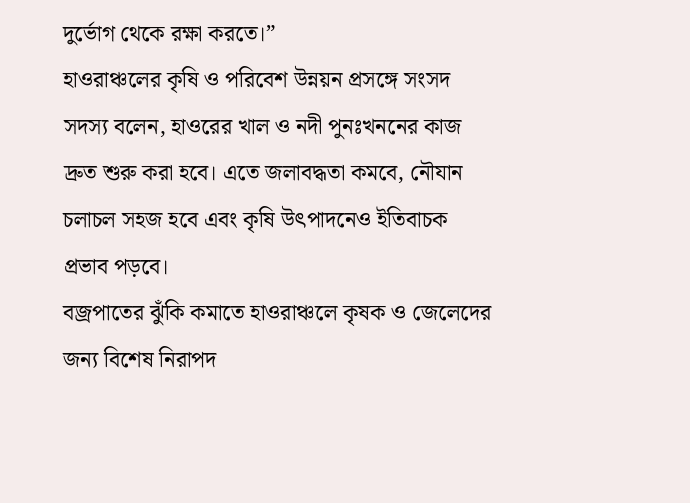দুর্ভোগ থেকে রক্ষা করতে।”
হাওরাঞ্চলের কৃষি ও পরিবেশ উন্নয়ন প্রসঙ্গে সংসদ সদস্য বলেন, হাওরের খাল ও নদী পুনঃখননের কাজ দ্রুত শুরু করা হবে। এতে জলাবদ্ধতা কমবে, নৌযান চলাচল সহজ হবে এবং কৃষি উৎপাদনেও ইতিবাচক প্রভাব পড়বে।
বজ্রপাতের ঝুঁকি কমাতে হাওরাঞ্চলে কৃষক ও জেলেদের জন্য বিশেষ নিরাপদ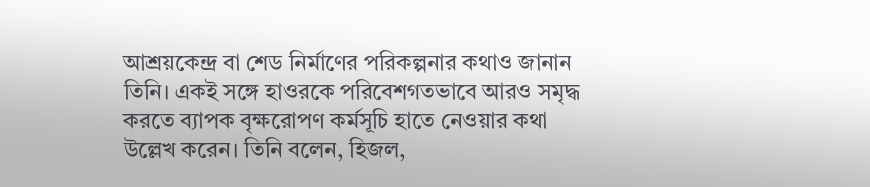আশ্রয়কেন্দ্র বা শেড নির্মাণের পরিকল্পনার কথাও জানান তিনি। একই সঙ্গে হাওরকে পরিবেশগতভাবে আরও সমৃদ্ধ করতে ব্যাপক বৃক্ষরোপণ কর্মসূচি হাতে নেওয়ার কথা উল্লেখ করেন। তিনি বলেন, হিজল,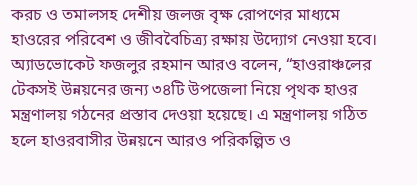করচ ও তমালসহ দেশীয় জলজ বৃক্ষ রোপণের মাধ্যমে হাওরের পরিবেশ ও জীববৈচিত্র্য রক্ষায় উদ্যোগ নেওয়া হবে।
অ্যাডভোকেট ফজলুর রহমান আরও বলেন, “হাওরাঞ্চলের টেকসই উন্নয়নের জন্য ৩৪টি উপজেলা নিয়ে পৃথক হাওর মন্ত্রণালয় গঠনের প্রস্তাব দেওয়া হয়েছে। এ মন্ত্রণালয় গঠিত হলে হাওরবাসীর উন্নয়নে আরও পরিকল্পিত ও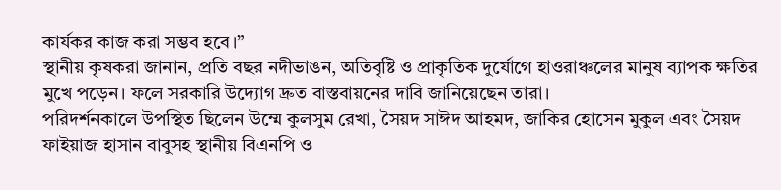কার্যকর কাজ করা সম্ভব হবে।”
স্থানীয় কৃষকরা জানান, প্রতি বছর নদীভাঙন, অতিবৃষ্টি ও প্রাকৃতিক দুর্যোগে হাওরাঞ্চলের মানুষ ব্যাপক ক্ষতির মুখে পড়েন। ফলে সরকারি উদ্যোগ দ্রুত বাস্তবায়নের দাবি জানিয়েছেন তারা।
পরিদর্শনকালে উপস্থিত ছিলেন উম্মে কুলসুম রেখা, সৈয়দ সাঈদ আহমদ, জাকির হোসেন মুকুল এবং সৈয়দ ফাইয়াজ হাসান বাবুসহ স্থানীয় বিএনপি ও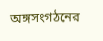অঙ্গসংগঠনের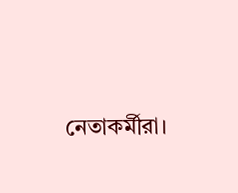নেতাকর্মীরা।